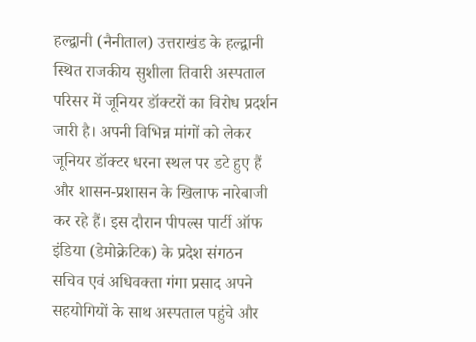हल्द्वानी (नैनीताल) उत्तराखंड के हल्द्वानी स्थित राजकीय सुशीला तिवारी अस्पताल परिसर में जूनियर डॉक्टरों का विरोध प्रदर्शन जारी है। अपनी विभिन्न मांगों को लेकर जूनियर डॉक्टर धरना स्थल पर डटे हुए हैं और शासन-प्रशासन के खिलाफ नारेबाजी कर रहे हैं। इस दौरान पीपल्स पार्टी ऑफ इंडिया (डेमोक्रेटिक) के प्रदेश संगठन सचिव एवं अधिवक्ता गंगा प्रसाद अपने सहयोगियों के साथ अस्पताल पहुंचे और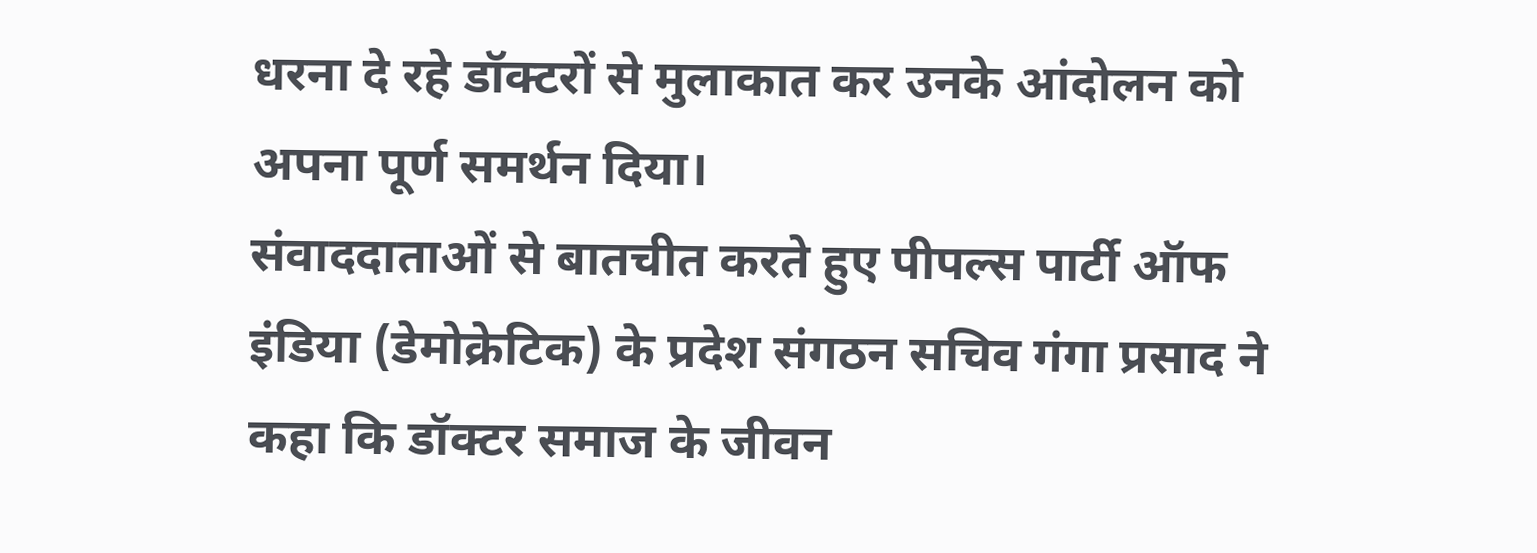धरना दे रहे डॉक्टरों से मुलाकात कर उनके आंदोलन को अपना पूर्ण समर्थन दिया।
संवाददाताओं से बातचीत करते हुए पीपल्स पार्टी ऑफ इंडिया (डेमोक्रेटिक) के प्रदेश संगठन सचिव गंगा प्रसाद ने कहा कि डॉक्टर समाज के जीवन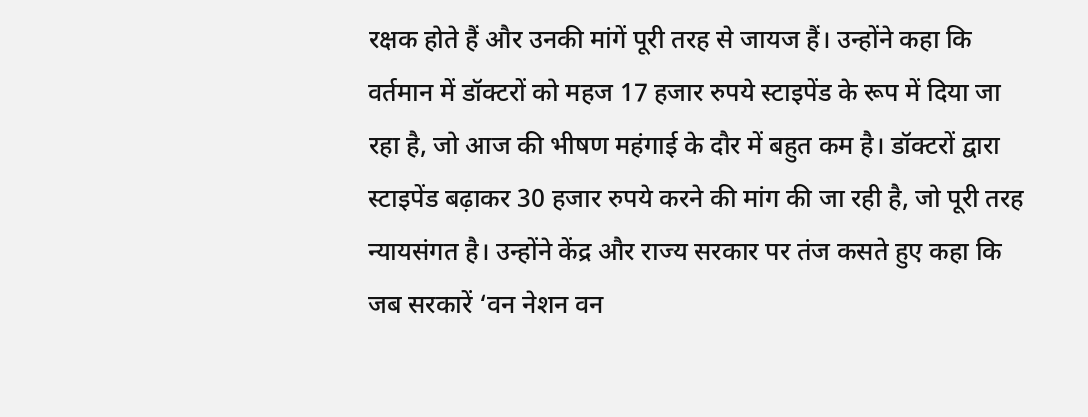रक्षक होते हैं और उनकी मांगें पूरी तरह से जायज हैं। उन्होंने कहा कि वर्तमान में डॉक्टरों को महज 17 हजार रुपये स्टाइपेंड के रूप में दिया जा रहा है, जो आज की भीषण महंगाई के दौर में बहुत कम है। डॉक्टरों द्वारा स्टाइपेंड बढ़ाकर 30 हजार रुपये करने की मांग की जा रही है, जो पूरी तरह न्यायसंगत है। उन्होंने केंद्र और राज्य सरकार पर तंज कसते हुए कहा कि जब सरकारें ‘वन नेशन वन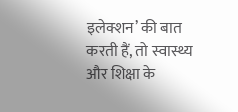इलेक्शन’ की बात करती हैं, तो स्वास्थ्य और शिक्षा के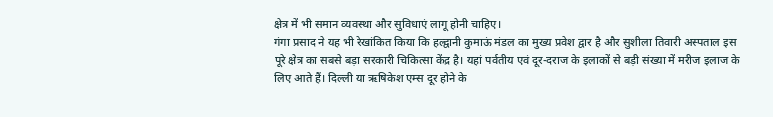क्षेत्र में भी समान व्यवस्था और सुविधाएं लागू होनी चाहिए।
गंगा प्रसाद ने यह भी रेखांकित किया कि हल्द्वानी कुमाऊं मंडल का मुख्य प्रवेश द्वार है और सुशीला तिवारी अस्पताल इस पूरे क्षेत्र का सबसे बड़ा सरकारी चिकित्सा केंद्र है। यहां पर्वतीय एवं दूर-दराज के इलाकों से बड़ी संख्या में मरीज इलाज के लिए आते हैं। दिल्ली या ऋषिकेश एम्स दूर होने के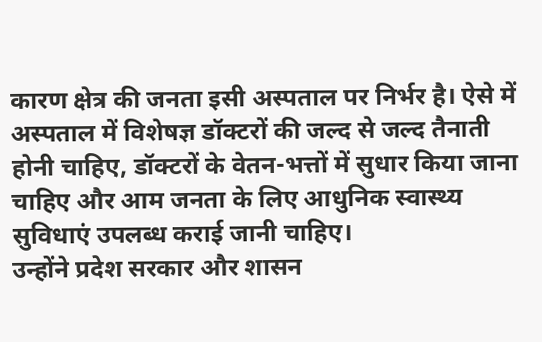कारण क्षेत्र की जनता इसी अस्पताल पर निर्भर है। ऐसे में अस्पताल में विशेषज्ञ डॉक्टरों की जल्द से जल्द तैनाती होनी चाहिए, डॉक्टरों के वेतन-भत्तों में सुधार किया जाना चाहिए और आम जनता के लिए आधुनिक स्वास्थ्य सुविधाएं उपलब्ध कराई जानी चाहिए।
उन्होंने प्रदेश सरकार और शासन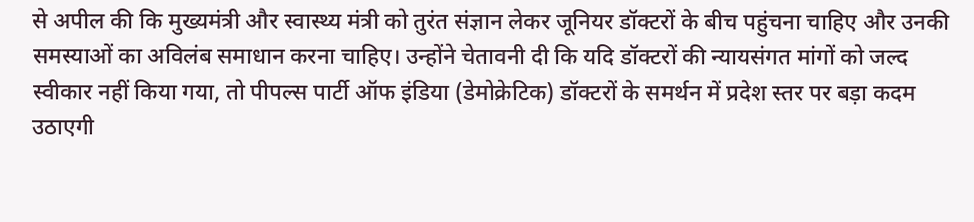से अपील की कि मुख्यमंत्री और स्वास्थ्य मंत्री को तुरंत संज्ञान लेकर जूनियर डॉक्टरों के बीच पहुंचना चाहिए और उनकी समस्याओं का अविलंब समाधान करना चाहिए। उन्होंने चेतावनी दी कि यदि डॉक्टरों की न्यायसंगत मांगों को जल्द स्वीकार नहीं किया गया, तो पीपल्स पार्टी ऑफ इंडिया (डेमोक्रेटिक) डॉक्टरों के समर्थन में प्रदेश स्तर पर बड़ा कदम उठाएगी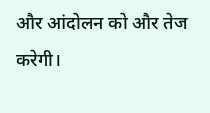और आंदोलन को और तेज करेगी।